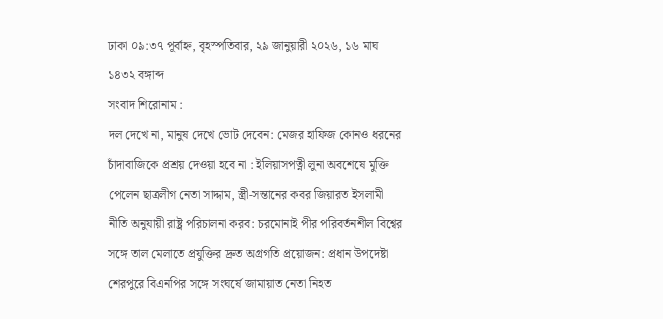ঢাকা ০৯:৩৭ পূর্বাহ্ন, বৃহস্পতিবার, ২৯ জানুয়ারী ২০২৬, ১৬ মাঘ ১৪৩২ বঙ্গাব্দ
সংবাদ শিরোনাম :
দল দেখে না, মানুষ দেখে ভোট দেবেন: মেজর হাফিজ কোনও ধরনের চাঁদাবাজিকে প্রশ্রয় দেওয়া হবে না : ইলিয়াসপত্নী লুনা অবশেষে মুক্তি পেলেন ছাত্রলীগ নেতা সাদ্দাম, স্ত্রী-সন্তানের কবর জিয়ারত ইসলামী নীতি অনুযায়ী রাষ্ট্র পরিচালনা করব: চরমোনাই পীর পরিবর্তনশীল বিশ্বের সঙ্গে তাল মেলাতে প্রযুক্তির দ্রুত অগ্রগতি প্রয়োজন: প্রধান উপদেষ্টা শেরপুরে বিএনপির সঙ্গে সংঘর্ষে জামায়াত নেতা নিহত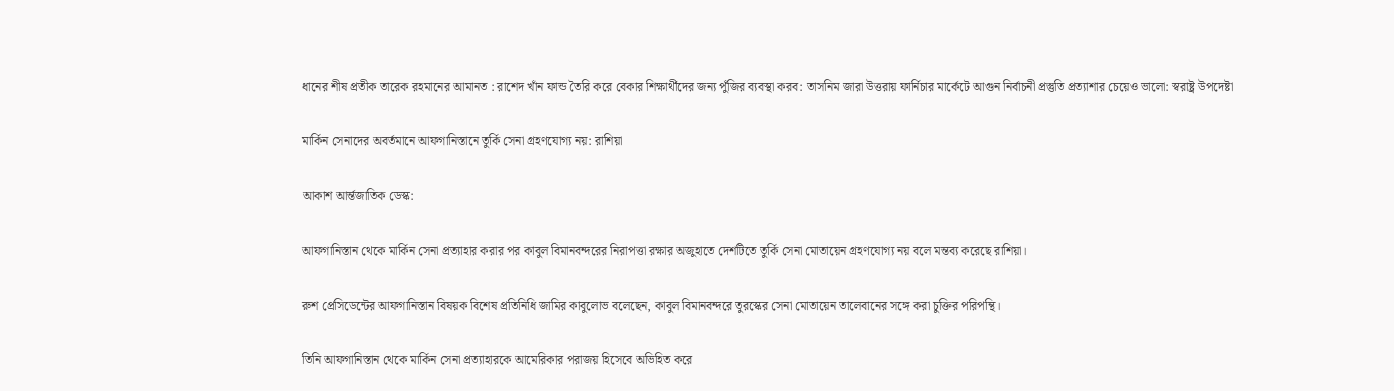ধানের শীষ প্রতীক তারেক রহমানের আমানত : রাশেদ খাঁন ফান্ড তৈরি করে বেকার শিক্ষার্থীদের জন্য পুঁজির ব্যবস্থা করব: তাসনিম জারা উত্তরায় ফার্নিচার মার্কেটে আগুন নির্বাচনী প্রস্তুতি প্রত্যাশার চেয়েও ভালো: স্বরাষ্ট্র উপদেষ্টা

মার্কিন সেনাদের অবর্তমানে আফগানিস্তানে তুর্কি সেনা গ্রহণযোগ্য নয়: রাশিয়া

আকাশ আর্ন্তজাতিক ডেস্ক:

আফগানিস্তান থেকে মার্কিন সেনা প্রত্যাহার করার পর কাবুল বিমানবন্দরের নিরাপত্তা রক্ষার অজুহাতে দেশটিতে তুর্কি সেনা মোতায়েন গ্রহণযোগ্য নয় বলে মন্তব্য করেছে রাশিয়া।

রুশ প্রেসিডেন্টের আফগানিস্তান বিষয়ক বিশেষ প্রতিনিধি জামির কাবুলোভ বলেছেন, কাবুল বিমানবন্দরে তুরস্কের সেনা মোতায়েন তালেবানের সঙ্গে করা চুক্তির পরিপন্থি।

তিনি আফগানিস্তান থেকে মার্কিন সেনা প্রত্যাহারকে আমেরিকার পরাজয় হিসেবে অভিহিত করে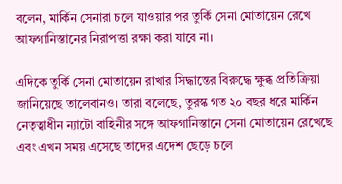বলেন, মার্কিন সেনারা চলে যাওয়ার পর তুর্কি সেনা মোতায়েন রেখে আফগানিস্তানের নিরাপত্তা রক্ষা করা যাবে না।

এদিকে তুর্কি সেনা মোতায়েন রাখার সিদ্ধান্তের বিরুদ্ধে ক্ষুব্ধ প্রতিক্রিয়া জানিয়েছে তালেবানও। তারা বলেছে, তুরস্ক গত ২০ বছর ধরে মার্কিন নেতৃত্বাধীন ন্যাটো বাহিনীর সঙ্গে আফগানিস্তানে সেনা মোতায়েন রেখেছে এবং এখন সময় এসেছে তাদের এদেশ ছেড়ে চলে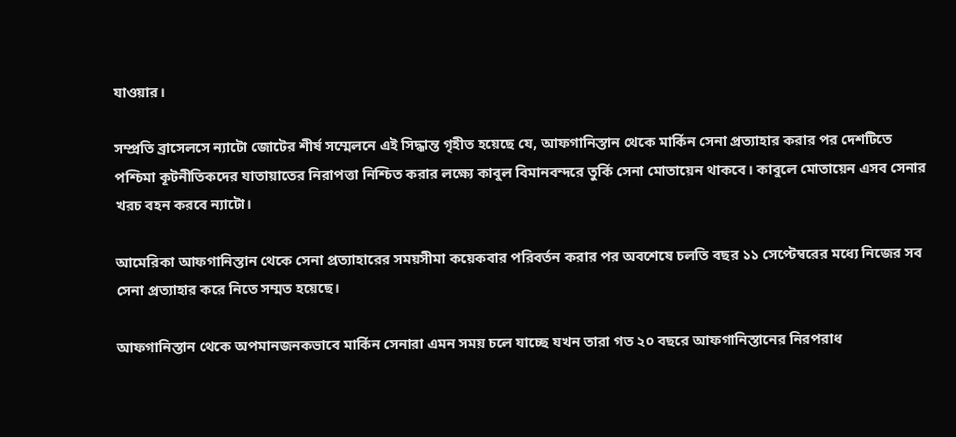যাওয়ার।

সম্প্রতি ব্রাসেলসে ন্যাটো জোটের শীর্ষ সম্মেলনে এই সিদ্ধান্ত গৃহীত হয়েছে যে, আফগানিস্তান থেকে মার্কিন সেনা প্রত্যাহার করার পর দেশটিতে পশ্চিমা কূটনীতিকদের যাতায়াতের নিরাপত্তা নিশ্চিত করার লক্ষ্যে কাবুল বিমানবন্দরে তুর্কি সেনা মোতায়েন থাকবে। কাবুলে মোতায়েন এসব সেনার খরচ বহন করবে ন্যাটো।

আমেরিকা আফগানিস্তান থেকে সেনা প্রত্যাহারের সময়সীমা কয়েকবার পরিবর্তন করার পর অবশেষে চলতি বছর ১১ সেপ্টেম্বরের মধ্যে নিজের সব সেনা প্রত্যাহার করে নিতে সম্মত হয়েছে।

আফগানিস্তান থেকে অপমানজনকভাবে মার্কিন সেনারা এমন সময় চলে যাচ্ছে যখন তারা গত ২০ বছরে আফগানিস্তানের নিরপরাধ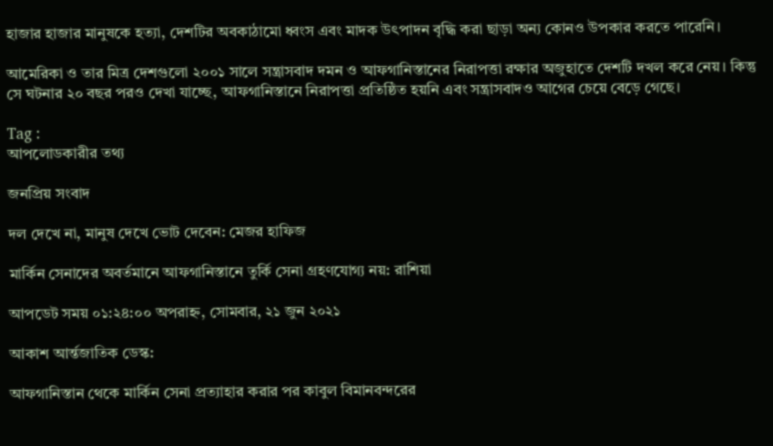হাজার হাজার মানুষকে হত্যা, দেশটির অবকাঠামো ধ্বংস এবং মাদক উৎপাদন বৃদ্ধি করা ছাড়া অন্য কোনও উপকার করতে পারেনি।

আমেরিকা ও তার মিত্র দেশগুলো ২০০১ সালে সন্ত্রাসবাদ দমন ও আফগানিস্তানের নিরাপত্তা রক্ষার অজুহাতে দেশটি দখল করে নেয়। কিন্তু সে ঘটনার ২০ বছর পরও দেখা যাচ্ছে, আফগানিস্তানে নিরাপত্তা প্রতিষ্ঠিত হয়নি এবং সন্ত্রাসবাদও আগের চেয়ে বেড়ে গেছে।

Tag :
আপলোডকারীর তথ্য

জনপ্রিয় সংবাদ

দল দেখে না, মানুষ দেখে ভোট দেবেন: মেজর হাফিজ

মার্কিন সেনাদের অবর্তমানে আফগানিস্তানে তুর্কি সেনা গ্রহণযোগ্য নয়: রাশিয়া

আপডেট সময় ০১:২৪:০০ অপরাহ্ন, সোমবার, ২১ জুন ২০২১

আকাশ আর্ন্তজাতিক ডেস্ক:

আফগানিস্তান থেকে মার্কিন সেনা প্রত্যাহার করার পর কাবুল বিমানবন্দরের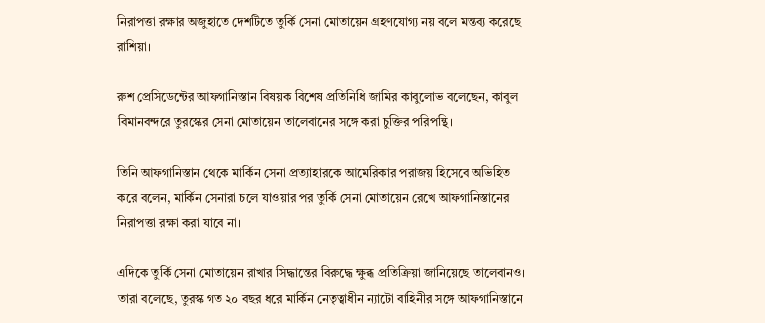নিরাপত্তা রক্ষার অজুহাতে দেশটিতে তুর্কি সেনা মোতায়েন গ্রহণযোগ্য নয় বলে মন্তব্য করেছে রাশিয়া।

রুশ প্রেসিডেন্টের আফগানিস্তান বিষয়ক বিশেষ প্রতিনিধি জামির কাবুলোভ বলেছেন, কাবুল বিমানবন্দরে তুরস্কের সেনা মোতায়েন তালেবানের সঙ্গে করা চুক্তির পরিপন্থি।

তিনি আফগানিস্তান থেকে মার্কিন সেনা প্রত্যাহারকে আমেরিকার পরাজয় হিসেবে অভিহিত করে বলেন, মার্কিন সেনারা চলে যাওয়ার পর তুর্কি সেনা মোতায়েন রেখে আফগানিস্তানের নিরাপত্তা রক্ষা করা যাবে না।

এদিকে তুর্কি সেনা মোতায়েন রাখার সিদ্ধান্তের বিরুদ্ধে ক্ষুব্ধ প্রতিক্রিয়া জানিয়েছে তালেবানও। তারা বলেছে, তুরস্ক গত ২০ বছর ধরে মার্কিন নেতৃত্বাধীন ন্যাটো বাহিনীর সঙ্গে আফগানিস্তানে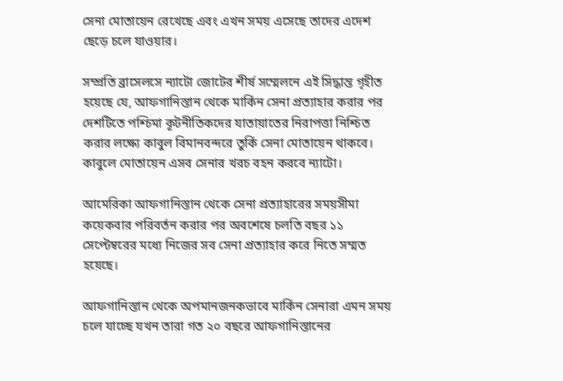সেনা মোতায়েন রেখেছে এবং এখন সময় এসেছে তাদের এদেশ ছেড়ে চলে যাওয়ার।

সম্প্রতি ব্রাসেলসে ন্যাটো জোটের শীর্ষ সম্মেলনে এই সিদ্ধান্ত গৃহীত হয়েছে যে, আফগানিস্তান থেকে মার্কিন সেনা প্রত্যাহার করার পর দেশটিতে পশ্চিমা কূটনীতিকদের যাতায়াতের নিরাপত্তা নিশ্চিত করার লক্ষ্যে কাবুল বিমানবন্দরে তুর্কি সেনা মোতায়েন থাকবে। কাবুলে মোতায়েন এসব সেনার খরচ বহন করবে ন্যাটো।

আমেরিকা আফগানিস্তান থেকে সেনা প্রত্যাহারের সময়সীমা কয়েকবার পরিবর্তন করার পর অবশেষে চলতি বছর ১১ সেপ্টেম্বরের মধ্যে নিজের সব সেনা প্রত্যাহার করে নিতে সম্মত হয়েছে।

আফগানিস্তান থেকে অপমানজনকভাবে মার্কিন সেনারা এমন সময় চলে যাচ্ছে যখন তারা গত ২০ বছরে আফগানিস্তানের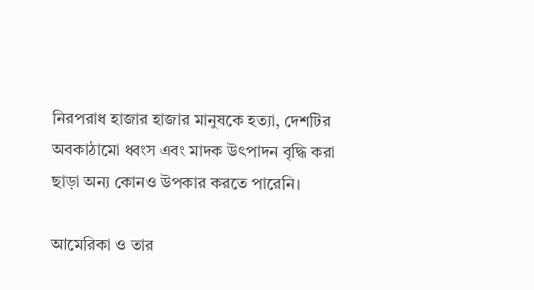নিরপরাধ হাজার হাজার মানুষকে হত্যা, দেশটির অবকাঠামো ধ্বংস এবং মাদক উৎপাদন বৃদ্ধি করা ছাড়া অন্য কোনও উপকার করতে পারেনি।

আমেরিকা ও তার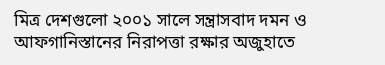মিত্র দেশগুলো ২০০১ সালে সন্ত্রাসবাদ দমন ও আফগানিস্তানের নিরাপত্তা রক্ষার অজুহাতে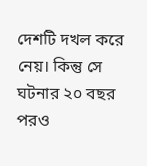দেশটি দখল করে নেয়। কিন্তু সে ঘটনার ২০ বছর পরও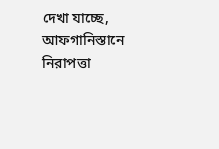দেখা যাচ্ছে, আফগানিস্তানে নিরাপত্তা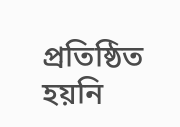প্রতিষ্ঠিত হয়নি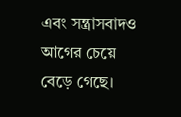এবং সন্ত্রাসবাদও আগের চেয়ে বেড়ে গেছে।